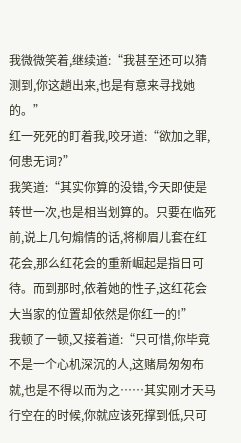我微微笑着,继续道:“我甚至还可以猜测到,你这趟出来,也是有意来寻找她的。”
红一死死的盯着我,咬牙道:“欲加之罪,何患无词?”
我笑道:“其实你算的没错,今天即使是转世一次,也是相当划算的。只要在临死前,说上几句煽情的话,将柳眉儿套在红花会,那么红花会的重新崛起是指日可待。而到那时,依着她的性子,这红花会大当家的位置却依然是你红一的!”
我顿了一顿,又接着道:“只可惜,你毕竟不是一个心机深沉的人,这赌局匆匆布就,也是不得以而为之……其实刚才天马行空在的时候,你就应该死撑到低,只可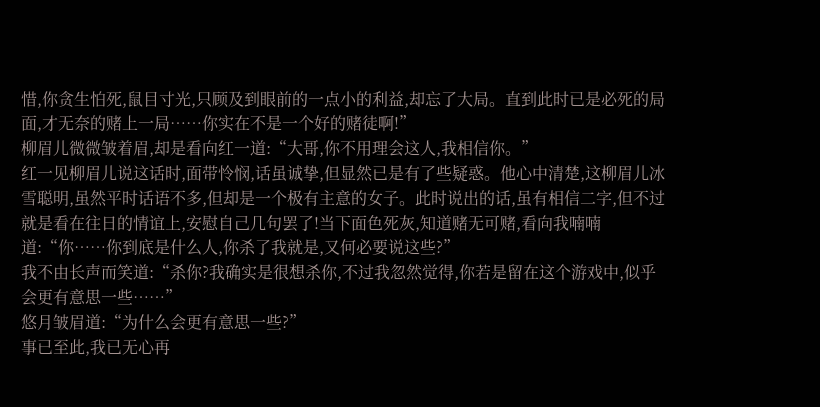惜,你贪生怕死,鼠目寸光,只顾及到眼前的一点小的利益,却忘了大局。直到此时已是必死的局面,才无奈的赌上一局……你实在不是一个好的赌徒啊!”
柳眉儿微微皱着眉,却是看向红一道:“大哥,你不用理会这人,我相信你。”
红一见柳眉儿说这话时,面带怜悯,话虽诚挚,但显然已是有了些疑惑。他心中清楚,这柳眉儿冰雪聪明,虽然平时话语不多,但却是一个极有主意的女子。此时说出的话,虽有相信二字,但不过就是看在往日的情谊上,安慰自己几句罢了!当下面色死灰,知道赌无可赌,看向我喃喃道:“你……你到底是什么人,你杀了我就是,又何必要说这些?”
我不由长声而笑道:“杀你?我确实是很想杀你,不过我忽然觉得,你若是留在这个游戏中,似乎会更有意思一些……”
悠月皱眉道:“为什么会更有意思一些?”
事已至此,我已无心再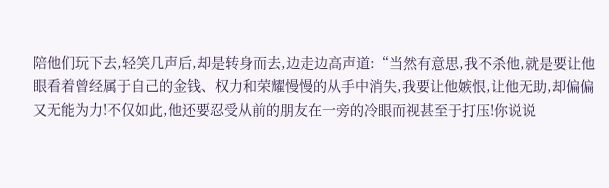陪他们玩下去,轻笑几声后,却是转身而去,边走边高声道:“当然有意思,我不杀他,就是要让他眼看着曾经属于自己的金钱、权力和荣耀慢慢的从手中消失,我要让他嫉恨,让他无助,却偏偏又无能为力!不仅如此,他还要忍受从前的朋友在一旁的冷眼而视甚至于打压!你说说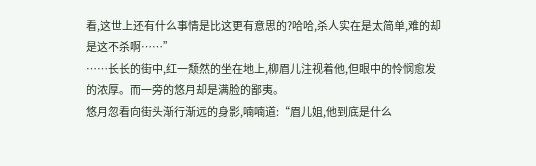看,这世上还有什么事情是比这更有意思的?哈哈,杀人实在是太简单,难的却是这不杀啊……”
……长长的街中,红一颓然的坐在地上,柳眉儿注视着他,但眼中的怜悯愈发的浓厚。而一旁的悠月却是满脸的鄙夷。
悠月忽看向街头渐行渐远的身影,喃喃道:“眉儿姐,他到底是什么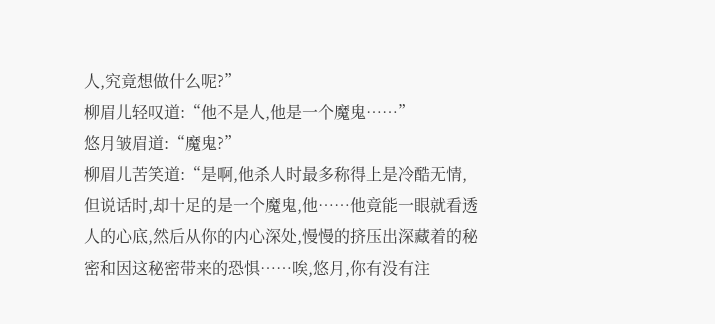人,究竟想做什么呢?”
柳眉儿轻叹道:“他不是人,他是一个魔鬼……”
悠月皱眉道:“魔鬼?”
柳眉儿苦笑道:“是啊,他杀人时最多称得上是冷酷无情,但说话时,却十足的是一个魔鬼,他……他竟能一眼就看透人的心底,然后从你的内心深处,慢慢的挤压出深藏着的秘密和因这秘密带来的恐惧……唉,悠月,你有没有注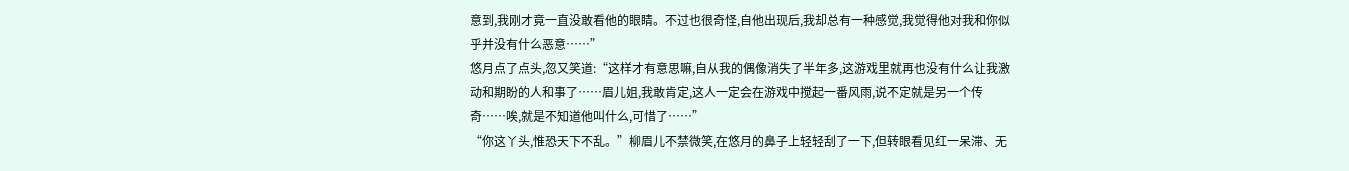意到,我刚才竟一直没敢看他的眼睛。不过也很奇怪,自他出现后,我却总有一种感觉,我觉得他对我和你似乎并没有什么恶意……”
悠月点了点头,忽又笑道:“这样才有意思嘛,自从我的偶像消失了半年多,这游戏里就再也没有什么让我激动和期盼的人和事了……眉儿姐,我敢肯定,这人一定会在游戏中搅起一番风雨,说不定就是另一个传奇……唉,就是不知道他叫什么,可惜了……”
“你这丫头,惟恐天下不乱。”柳眉儿不禁微笑,在悠月的鼻子上轻轻刮了一下,但转眼看见红一呆滞、无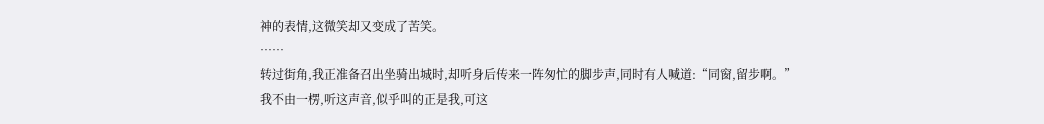神的表情,这微笑却又变成了苦笑。
……
转过街角,我正准备召出坐骑出城时,却听身后传来一阵匆忙的脚步声,同时有人喊道:“同窗,留步啊。”
我不由一楞,听这声音,似乎叫的正是我,可这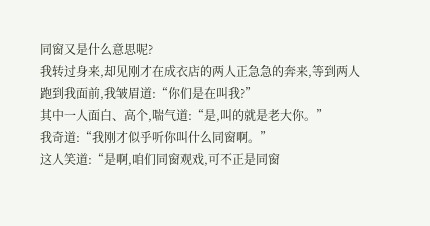同窗又是什么意思呢?
我转过身来,却见刚才在成衣店的两人正急急的奔来,等到两人跑到我面前,我皱眉道:“你们是在叫我?”
其中一人面白、高个,喘气道:“是,叫的就是老大你。”
我奇道:“我刚才似乎听你叫什么同窗啊。”
这人笑道:“是啊,咱们同窗观戏,可不正是同窗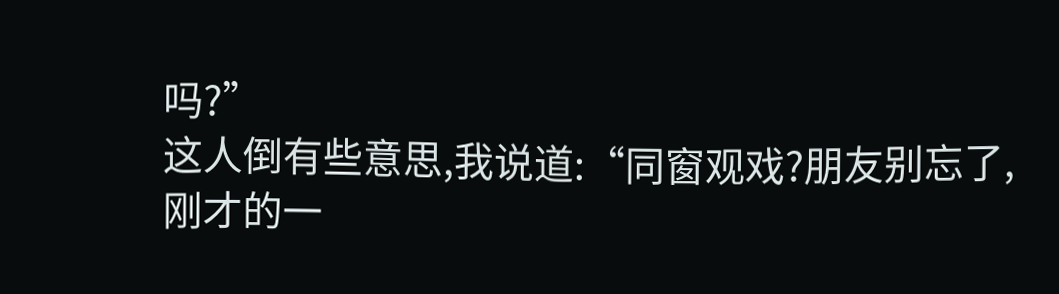吗?”
这人倒有些意思,我说道:“同窗观戏?朋友别忘了,刚才的一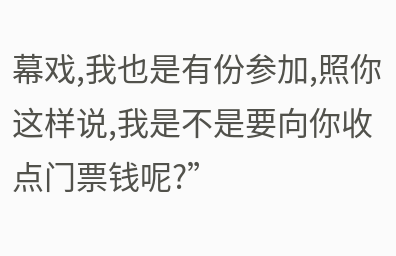幕戏,我也是有份参加,照你这样说,我是不是要向你收点门票钱呢?”